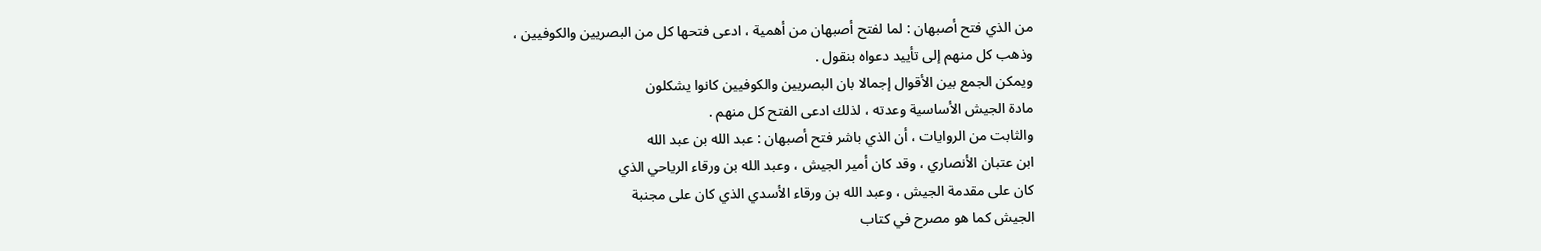من الذي فتح أصبهان : لما لفتح أصبهان من أهمية ، ادعى فتحها كل من البصريين والكوفيين ،
وذهب كل منهم إلى تأييد دعواه بنقول .
ويمكن الجمع بين الأقوال إجمالا بان البصريين والكوفيين كانوا يشكلون
مادة الجيش الأساسية وعدته ، لذلك ادعى الفتح كل منهم .
والثابت من الروايات ، أن الذي باشر فتح أصبهان : عبد الله بن عبد الله
ابن عتبان الأنصاري ، وقد كان أمير الجيش ، وعبد الله بن ورقاء الرياحي الذي
كان على مقدمة الجيش ، وعبد الله بن ورقاء الأسدي الذي كان على مجنبة
الجيش كما هو مصرح في كتاب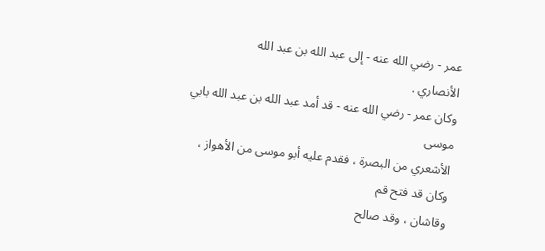عمر - رضي الله عنه - إلى عبد الله بن عبد الله
الأنصاري .
وكان عمر - رضي الله عنه - قد أمد عبد الله بن عبد الله بابي موسى
الأشعري من البصرة ، فقدم عليه أبو موسى من الأهواز ، وكان قد فتح قم
وقاشان ، وقد صالح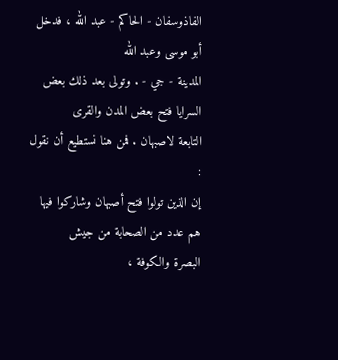الفاذوسفان - الحاكم - عبد الله ، فدخل أبو موسى وعبد الله
المدينة - جي - . وتولى بعد ذلك بعض السرايا فتح بعض المدن والقرى
التابعة لاصبهان . فمن هنا نستطيع أن نقول :
إن الذين تولوا فتح أصبهان وشاركوا فيها هم عدد من الصحابة من جيش
البصرة والكوفة ،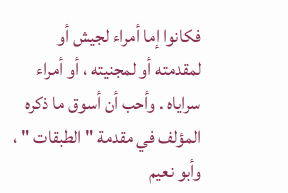فكانوا إما أمراء لجيش أو لمقدمته أو لمجنيته ، أو أمراء
سراياه . وأحب أن أسوق ما ذكره المؤلف في مقدمة " الطبقات " ، وأبو نعيم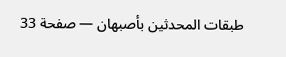طبقات المحدثين بأصبهان — صفحة 33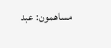مساهمون: عبد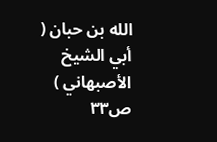الله بن حبان ( أبي الشيخ الأصبهاني )
ص٣٣